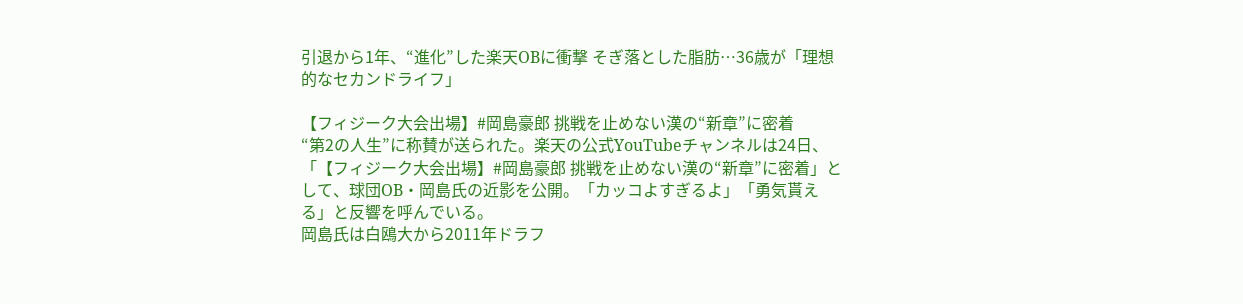引退から1年、“進化”した楽天OBに衝撃 そぎ落とした脂肪…36歳が「理想的なセカンドライフ」

【フィジーク大会出場】#岡島豪郎 挑戦を止めない漢の“新章”に密着
“第2の人生”に称賛が送られた。楽天の公式YouTubeチャンネルは24日、「【フィジーク大会出場】#岡島豪郎 挑戦を止めない漢の“新章”に密着」として、球団OB・岡島氏の近影を公開。「カッコよすぎるよ」「勇気貰える」と反響を呼んでいる。
岡島氏は白鴎大から2011年ドラフ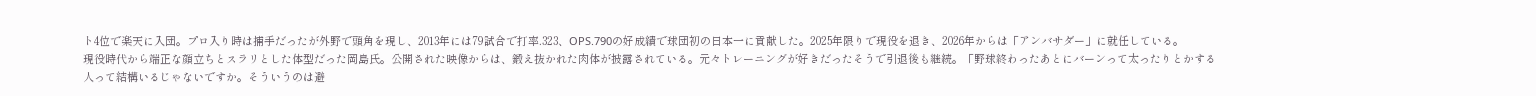ト4位で楽天に入団。プロ入り時は捕手だったが外野で頭角を現し、2013年には79試合で打率.323、OPS.790の好成績で球団初の日本一に貢献した。2025年限りで現役を退き、2026年からは「アンバサダー」に就任している。
現役時代から端正な顔立ちとスラリとした体型だった岡島氏。公開された映像からは、鍛え抜かれた肉体が披露されている。元々トレーニングが好きだったそうで引退後も継続。「野球終わったあとにバーンって太ったりとかする人って結構いるじゃないですか。そういうのは避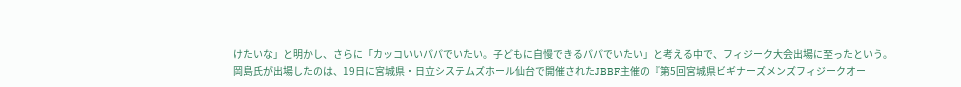けたいな」と明かし、さらに「カッコいいパパでいたい。子どもに自慢できるパパでいたい」と考える中で、フィジーク大会出場に至ったという。
岡島氏が出場したのは、19日に宮城県・日立システムズホール仙台で開催されたJBBF主催の『第5回宮城県ビギナーズメンズフィジークオー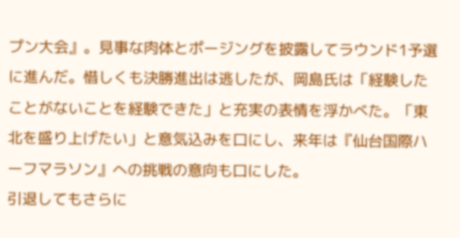プン大会』。見事な肉体とポージングを披露してラウンド1予選に進んだ。惜しくも決勝進出は逃したが、岡島氏は「経験したことがないことを経験できた」と充実の表情を浮かべた。「東北を盛り上げたい」と意気込みを口にし、来年は『仙台国際ハーフマラソン』への挑戦の意向も口にした。
引退してもさらに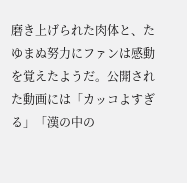磨き上げられた肉体と、たゆまぬ努力にファンは感動を覚えたようだ。公開された動画には「カッコよすぎる」「漢の中の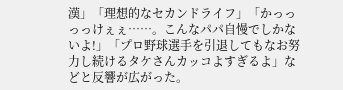漢」「理想的なセカンドライフ」「かっっっっけぇぇ……。こんなパパ自慢でしかないよ!」「プロ野球選手を引退してもなお努力し続けるタケさんカッコよすぎるよ」などと反響が広がった。